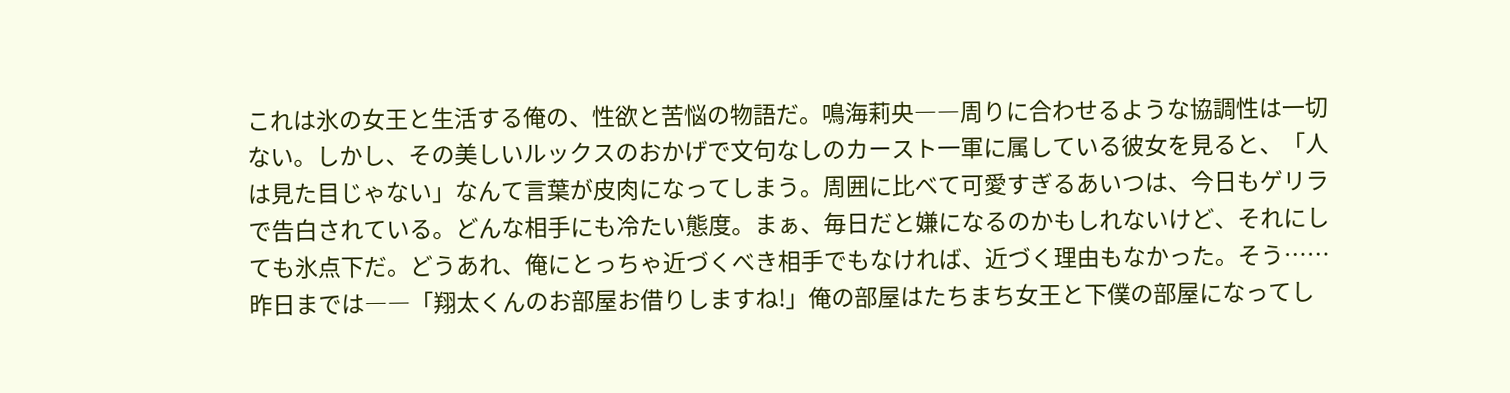これは氷の女王と生活する俺の、性欲と苦悩の物語だ。鳴海莉央――周りに合わせるような協調性は一切ない。しかし、その美しいルックスのおかげで文句なしのカースト一軍に属している彼女を見ると、「人は見た目じゃない」なんて言葉が皮肉になってしまう。周囲に比べて可愛すぎるあいつは、今日もゲリラで告白されている。どんな相手にも冷たい態度。まぁ、毎日だと嫌になるのかもしれないけど、それにしても氷点下だ。どうあれ、俺にとっちゃ近づくべき相手でもなければ、近づく理由もなかった。そう……昨日までは――「翔太くんのお部屋お借りしますね!」俺の部屋はたちまち女王と下僕の部屋になってし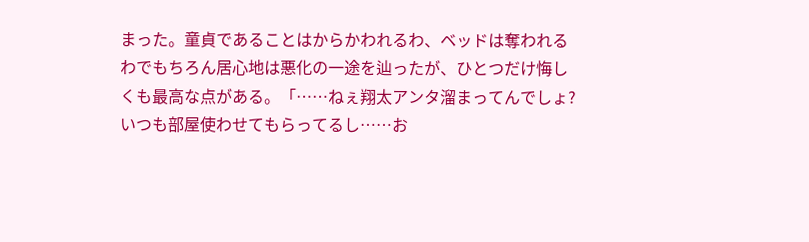まった。童貞であることはからかわれるわ、ベッドは奪われるわでもちろん居心地は悪化の一途を辿ったが、ひとつだけ悔しくも最高な点がある。「……ねぇ翔太アンタ溜まってんでしょ?いつも部屋使わせてもらってるし……お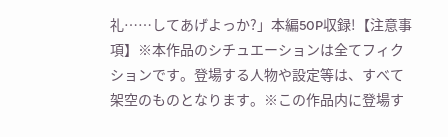礼……してあげよっか?」本編50P収録!【注意事項】※本作品のシチュエーションは全てフィクションです。登場する人物や設定等は、すべて架空のものとなります。※この作品内に登場す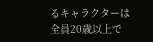るキャラクターは全員20歳以上で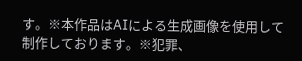す。※本作品はAIによる生成画像を使用して制作しております。※犯罪、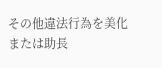その他違法行為を美化または助長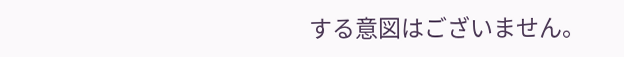する意図はございません。